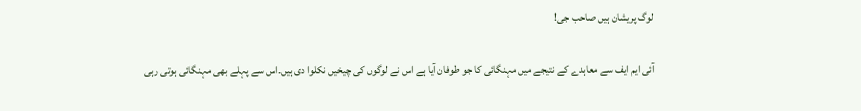لوگ پریشان ہیں صاحب جی!

آئی ایم ایف سے معاہدے کے نتیجے میں مہنگائی کا جو طوفان آیا ہے اس نے لوگوں کی چیخیں نکلوا دی ہیں۔اس سے پہلے بھی مہنگائی ہوتی رہی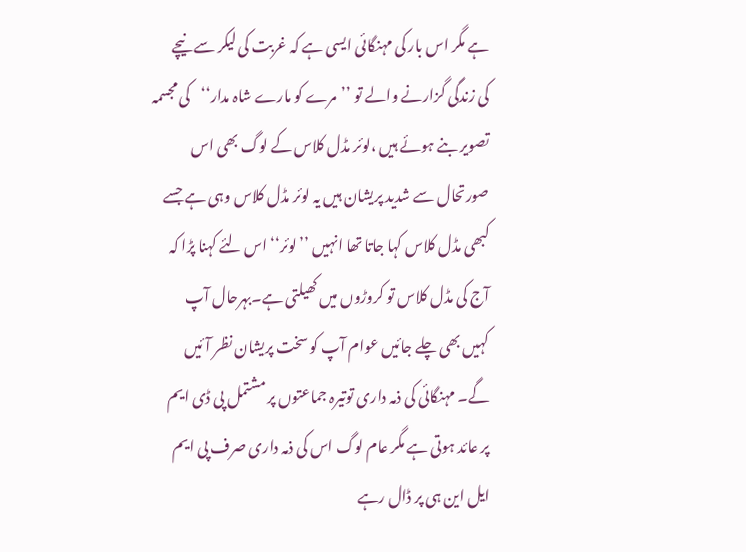ہے مگر اس بار کی مہنگائی ایسی ہے کہ غربت کی لیکر سے نیچے کی زندگی گزارنے والے تو ’’مرے کو مارے شاہ مدار‘‘کی مجسمہ تصویر بنے ہوئے ہیں ،لوئر مڈل کلاس کے لوگ بھی اس صورتحال سے شدید پریشان ہیں یہ لوئر مڈل کلاس وہی ہے جسے کبھی مڈل کلاس کہا جاتا تھا انہیں ’’لوئر‘‘ اس لئے کہنا پڑا کہ آج کی مڈل کلاس تو کروڑوں میں کھیلتی ہے۔بہرحال آپ کہیں بھی چلے جائیں عوام آپ کو سخت پریشان نظر آئیں گے۔ مہنگائی کی ذمہ داری توتیرہ جماعتوں پر مشتمل پی ڈی ایم پر عائد ہوتی ہے مگر عام لوگ اس کی ذمہ داری صرف پی ایم ایل این ہی پر ڈال رہے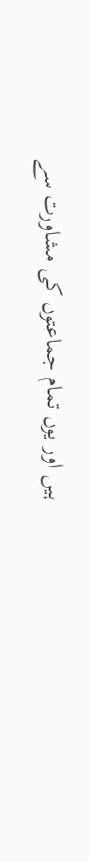ہیں اور یوں تمام جماعتوں کی مشاورت سے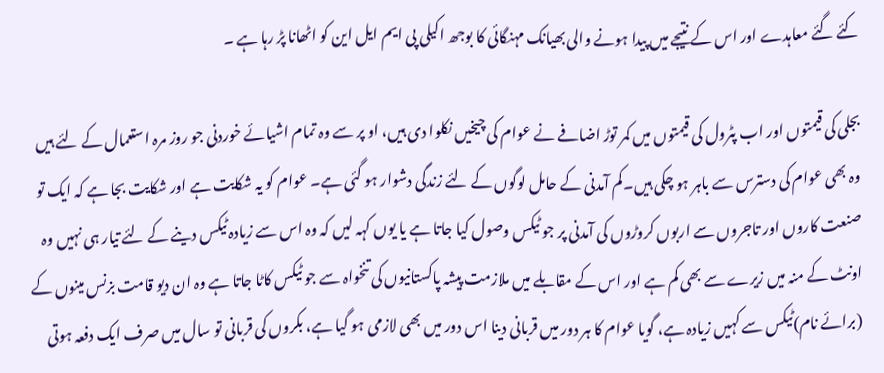کئے گئے معاہدے اور اس کے نتیجے میں پیدا ہونے والی بھیانک مہنگائی کا بوجھ اکیلی پی ایم ایل این کو اٹھانا پڑ رہا ہے ۔

بجلی کی قیمتوں اور اب پٹرول کی قیمتوں میں کمر توڑ اضافے نے عوام کی چیخیں نکلوا دی ہیں، او پر سے وہ تمام اشیائے خوردنی جو روز مرہ استعمال کے لئے ہیں وہ بھی عوام کی دسترس سے باہر ہو چکی ہیں۔کم آمدنی کے حامل لوگوں کے لئے زندگی دشوار ہو گئی ہے۔ عوام کو یہ شکایت ہے اور شکایت بجا ہے کہ ایک تو صنعت کاروں اور تاجروں سے اربوں کروڑوں کی آمدنی پر جو ٹیکس وصول کیا جاتا ہے یا یوں کہہ لیں کہ وہ اس سے زیادہ ٹیکس دینے کے لئے تیار ہی نہیں وہ اونٹ کے منہ میں زیرے سے بھی کم ہے اور اس کے مقابلے میں ملازمت پیشہ پاکستانیوں کی تنخواہ سے جو ٹیکس کاٹا جاتا ہے وہ ان دیو قامت بزنس مینوں کے (برائے نام)ٹیکس سے کہیں زیادہ ہے، گویا عوام کا ہر دور میں قربانی دینا اس دور میں بھی لازمی ہو گیا ہے، بکروں کی قربانی تو سال میں صرف ایک دفعہ ہوتی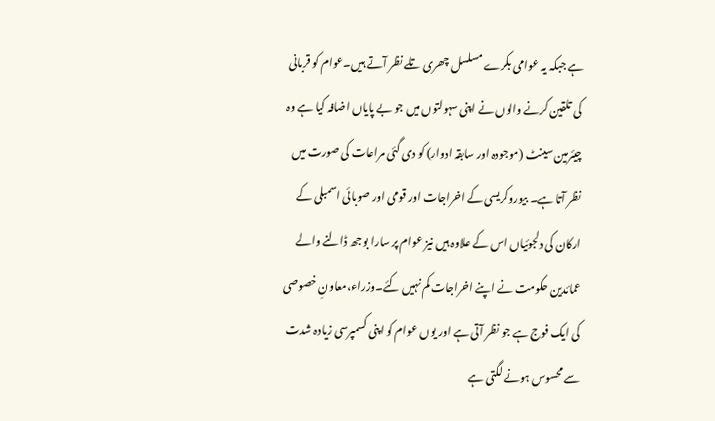ہے جبکہ یہ عوامی بکرے مسلسل چھری تلے نظر آتے ہیں۔عوام کو قربانی کی تلقین کرنے والوں نے اپنی سہولتوں میں جو بے پایاں اضافہ کیا ہے وہ چیئرمین سینٹ (موجودہ اور سابقہ ادوار) کو دی گئی مراعات کی صورت میں نظر آتا ہے۔ بیوروکریسی کے اخراجات اور قومی اور صوبائی اسمبلی کے ارکان کی دلجوئیاں اس کے علاوہ ہیں نیز عوام پر سارا بوجھ ڈالنے والے عمائدین حکومت نے اپنے اخراجات کم نہیں کئے۔وزراء،معاونِ خصوصی کی ایک فوج ہے جو نظر آتی ہے اور یوں عوام کو اپنی کسمپرسی زیادہ شدت سے محسوس ہونے لگتی ہے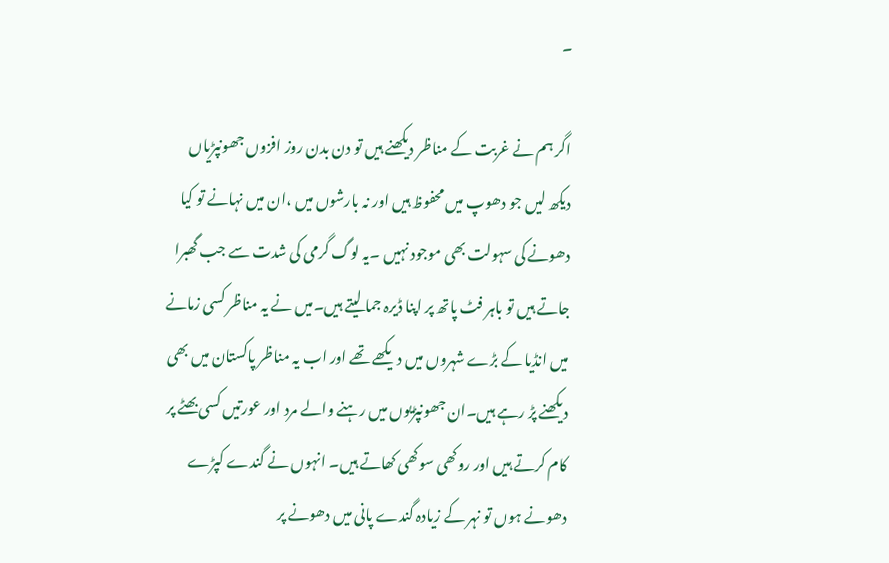۔

اگر ہم نے غربت کے مناظر دیکھنے ہیں تو دن بدن روز افزوں جھونپڑیاں دیکھ لیں جو دھوپ میں محفوظ ہیں اور نہ بارشوں میں ،ان میں نہانے تو کیا دھونے کی سہولت بھی موجود نہیں ۔یہ لوگ گرمی کی شدت سے جب گھبرا جاتے ہیں تو باہر فٹ پاتھ پر اپنا ڈیرہ جما لیتے ہیں۔میں نے یہ مناظر کسی زمانے میں انڈیا کے بڑے شہروں میں دیکھے تھے اور اب یہ مناظر پاکستان میں بھی دیکھنے پڑ رہے ہیں۔ان جھونپڑیوں میں رہنے والے مرد اور عورتیں کسی بھٹے پر کام کرتے ہیں اور روکھی سوکھی کھاتے ہیں۔ انہوں نے گندے کپڑے دھونے ہوں تو نہر کے زیادہ گندے پانی میں دھونے پر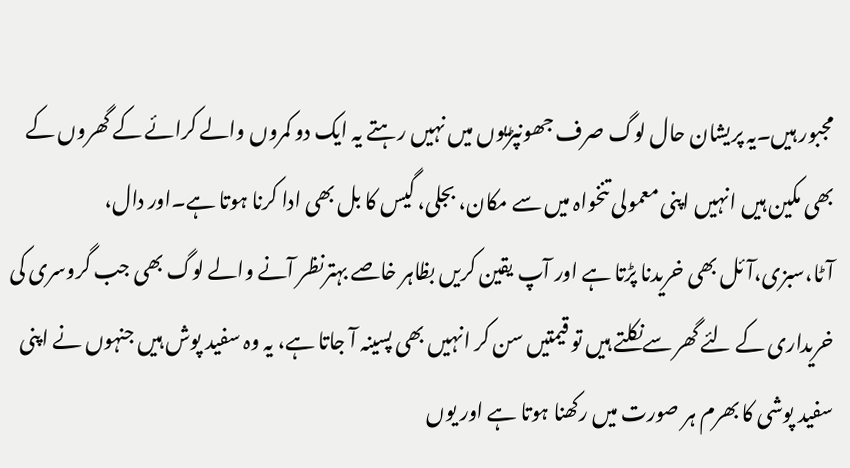مجبور ہیں۔یہ پریشان حال لوگ صرف جھونپڑیوں میں نہیں رہتے یہ ایک دو کمروں والے کرائے کے گھروں کے بھی مکین ہیں انہیں اپنی معمولی تنخواہ میں سے مکان، بجلی، گیس کا بل بھی ادا کرنا ہوتا ہے۔اور دال، آٹا،سبزی،آئل بھی خریدنا پڑتا ہے اور آپ یقین کریں بظاہر خاصے بہترنظر آنے والے لوگ بھی جب گروسری کی خریداری کے لئے گھر سےنکلتے ہیں تو قیمتیں سن کر انہیں بھی پسینہ آ جاتا ہے، یہ وہ سفید پوش ہیں جنہوں نے اپنی سفید پوشی کا بھرم ہر صورت میں رکھنا ہوتا ہے اور یوں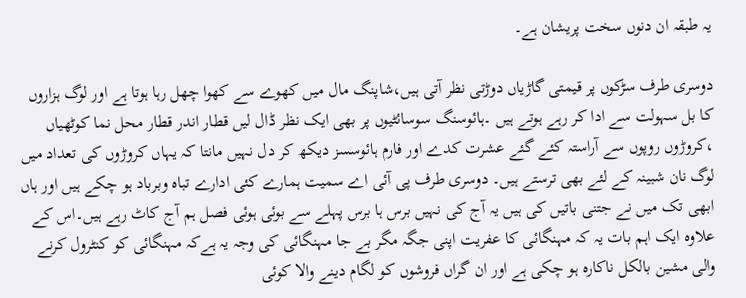یہ طبقہ ان دنوں سخت پریشان ہے۔

دوسری طرف سڑکوں پر قیمتی گاڑیاں دوڑتی نظر آتی ہیں،شاپنگ مال میں کھوے سے کھوا چھل رہا ہوتا ہے اور لوگ ہزاروں کا بل سہولت سے ادا کر رہے ہوتے ہیں ۔ہائوسنگ سوسائٹیوں پر بھی ایک نظر ڈال لیں قطار اندر قطار محل نما کوٹھیاں ،کروڑوں روپوں سے آراستہ کئے گئے عشرت کدے اور فارم ہائوسسز دیکھ کر دل نہیں مانتا کہ یہاں کروڑوں کی تعداد میں لوگ نان شبینہ کے لئے بھی ترستے ہیں۔ دوسری طرف پی آئی اے سمیت ہمارے کئی ادارے تباہ وبرباد ہو چکے ہیں اور ہاں ابھی تک میں نے جتنی باتیں کی ہیں یہ آج کی نہیں برس ہا برس پہلے سے بوئی ہوئی فصل ہم آج کاٹ رہے ہیں۔اس کے علاوہ ایک اہم بات یہ کہ مہنگائی کا عفریت اپنی جگہ مگر بے جا مہنگائی کی وجہ یہ ہےکہ مہنگائی کو کنٹرول کرنے والی مشین بالکل ناکارہ ہو چکی ہے اور ان گراں فروشوں کو لگام دینے والا کوئی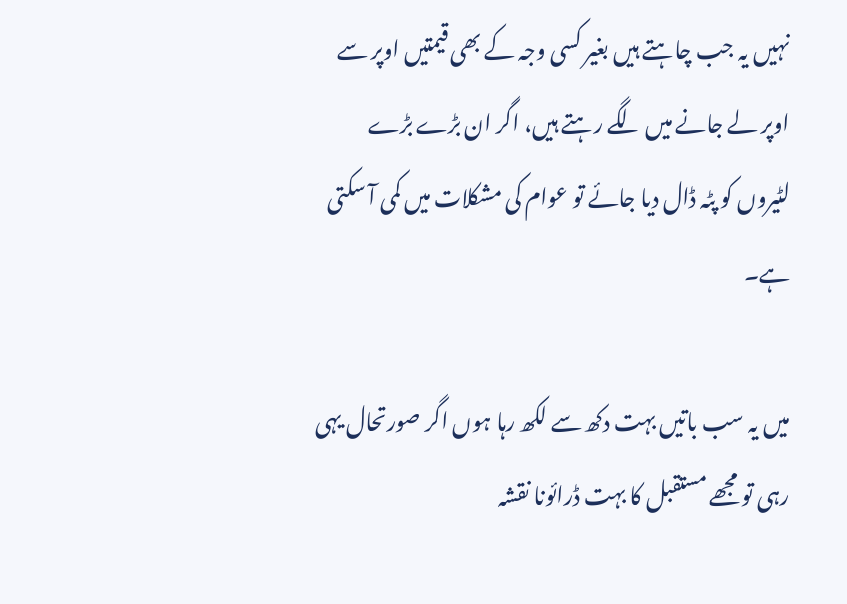نہیں یہ جب چاہتے ہیں بغیر کسی وجہ کے بھی قیمتیں اوپر سے اوپر لے جانے میں لگے رہتے ہیں، اگر ان بڑے بڑے لٹیروں کو پٹہ ڈال دیا جائے تو عوام کی مشکلات میں کمی آ سکتی ہے۔

میں یہ سب باتیں بہت دکھ سے لکھ رہا ہوں اگر صورتحال یہی رہی تو مجھے مستقبل کا بہت ڈرائونا نقشہ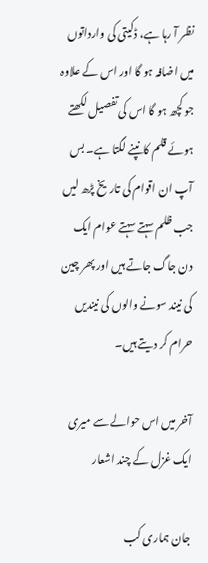نظر آ رہا ہے، ڈکیتی کی وارداتوں میں اضافہ ہو گا اور اس کے علاوہ جو کچھ ہو گا اس کی تفصیل لکھتے ہوئے قلم کانپنے لگتا ہے۔ بس آپ ان اقوام کی تاریخ پڑھ لیں جب ظلم سہتے سہتے عوام ایک دن جاگ جاتے ہیں اور پھر چین کی نیند سونے والوں کی نیندیں حرام کر دیتے ہیں۔

آخر میں اس حوالے سے میری ایک غزل کے چند اشعار

جان ہماری کب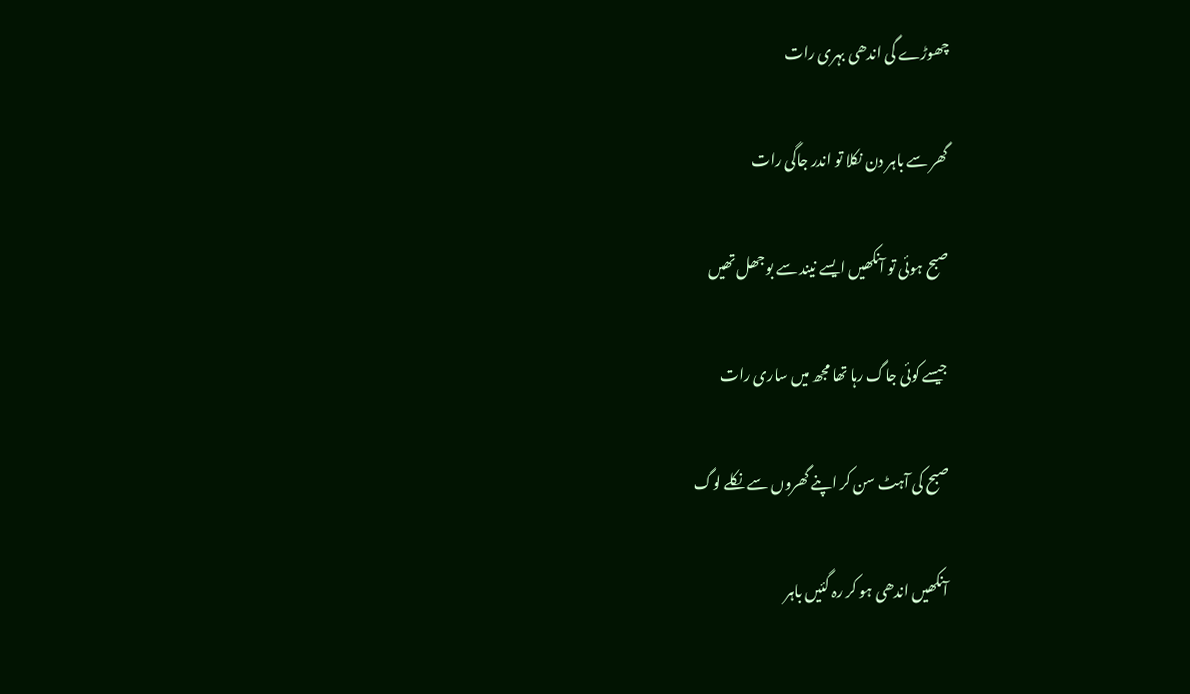چھوڑے گی اندھی بہری رات

گھر سے باہر دن نکلا تو اندر جاگی رات

صبح ہوئی تو آنکھیں ایسے نیند سے بوجھل تھیں

جیسے کوئی جاگ رہا تھا مجھ میں ساری رات

صبح کی آہٹ سن کر اپنے گھروں سے نکلے لوگ

آنکھیں اندھی ہو کر رہ گئیں باہر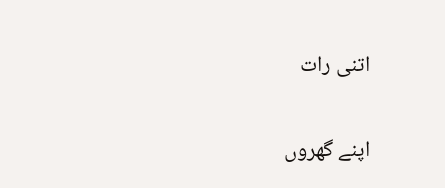اتنی رات

اپنے گھروں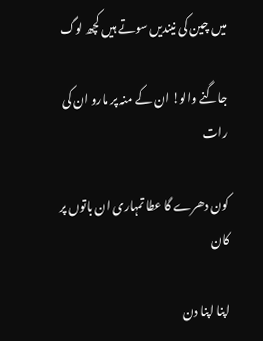میں چین کی نیندیں سوتے ہیں کچھ لوگ

جاگنے والو! ان کے منہ پر مارو ان کی رات

کون دھرے گا عطا تمہاری ان باتوں پر کان

اپنا اپنا دن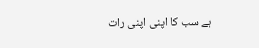ہے سب کا اپنی اپنی رات